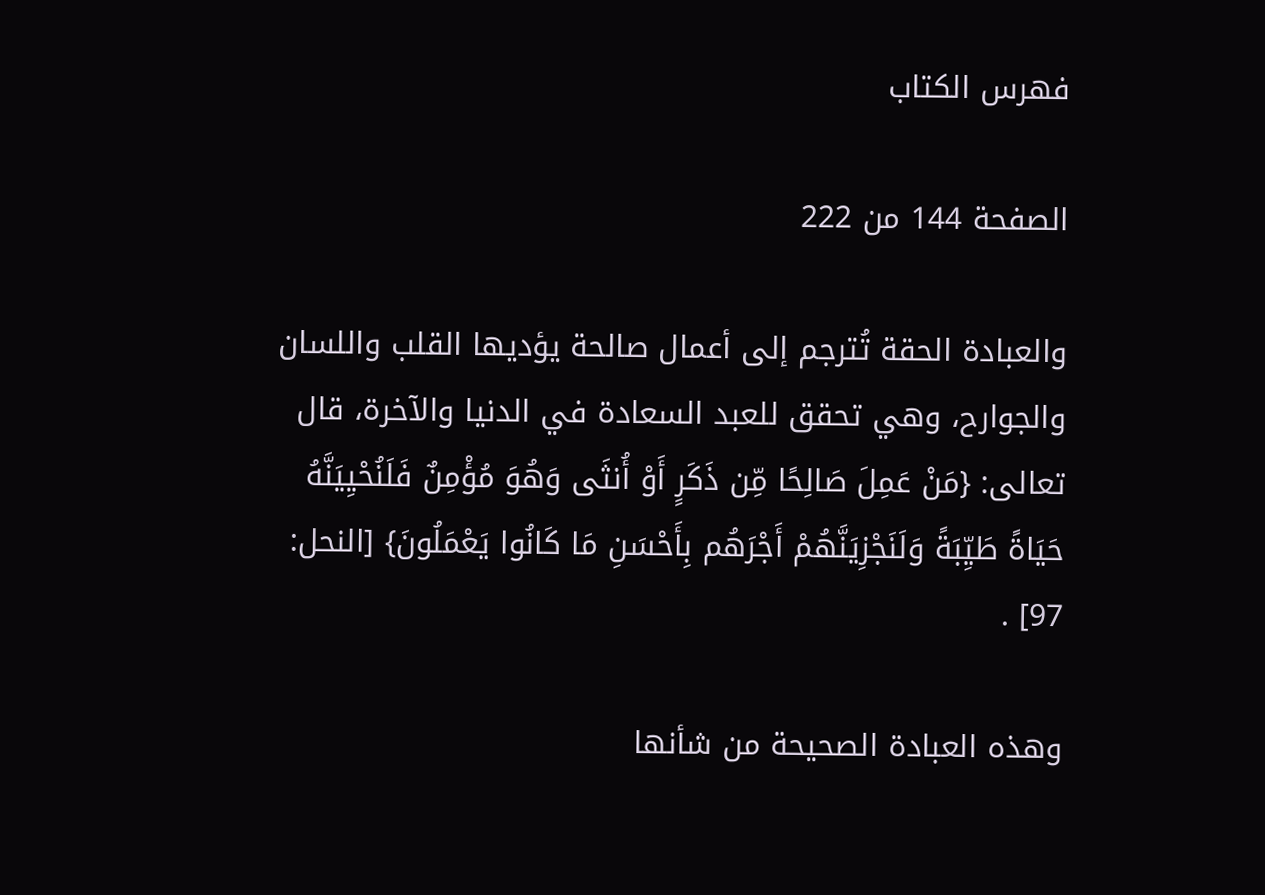فهرس الكتاب

الصفحة 144 من 222

والعبادة الحقة تُترجم إلى أعمال صالحة يؤديها القلب واللسان والجوارح، وهي تحقق للعبد السعادة في الدنيا والآخرة، قال تعالى: {مَنْ عَمِلَ صَالِحًا مِّن ذَكَرٍ أَوْ أُنثَى وَهُوَ مُؤْمِنٌ فَلَنُحْيِيَنَّهُ حَيَاةً طَيِّبَةً وَلَنَجْزِيَنَّهُمْ أَجْرَهُم بِأَحْسَنِ مَا كَانُوا يَعْمَلُونَ} [النحل: 97] .

وهذه العبادة الصحيحة من شأنها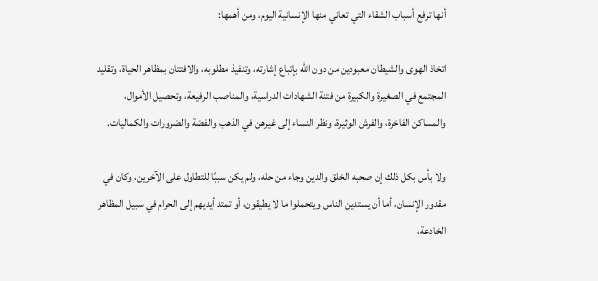أنها ترفع أسباب الشقاء التي تعاني منها الإنسانية اليوم، ومن أهمها:

اتخاذ الهوى والشيطان معبودين من دون الله بإتباع إشارته، وتنفيذ مطلوبه، والافتتان بمظاهر الحياة، وتقليد المجتمع في الصغيرة والكبيرة من فتنة الشهادات الدراسية، والمناصب الرفيعة، وتحصيل الأموال، والمساكن الفاخرة، والفرش الوثيرة، ونظر النساء إلى غيرهن في الذهب والفضة والضرورات والكماليات.

ولا بأس بكل ذلك إن صحبه الخلق والدين وجاء من حله، ولم يكن سببًا للتطاول على الآخرين، وكان في مقدور الإنسان، أما أن يستدين الناس ويتحملوا ما لا يطيقون، أو تمتد أيديهم إلى الحرام في سبيل المظاهر الخادعة،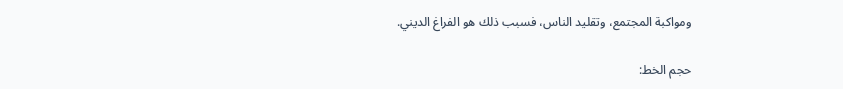ومواكبة المجتمع، وتقليد الناس، فسبب ذلك هو الفراغ الديني.

حجم الخط: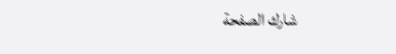شارك الصفحة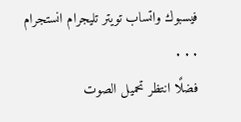فيسبوك واتساب تويتر تليجرام انستجرام
. . .
فضلًا انتظر تحميل الصوت